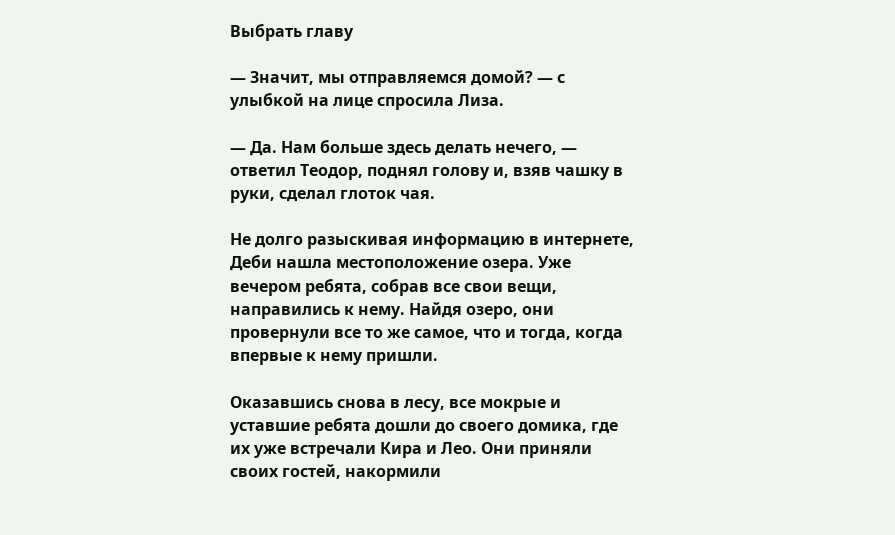Выбрать главу

— Значит, мы отправляемся домой? — с улыбкой на лице спросила Лиза.

— Да. Нам больше здесь делать нечего, — ответил Теодор, поднял голову и, взяв чашку в руки, сделал глоток чая.

Не долго разыскивая информацию в интернете, Деби нашла местоположение озера. Уже вечером ребята, собрав все свои вещи, направились к нему. Найдя озеро, они провернули все то же самое, что и тогда, когда впервые к нему пришли.

Оказавшись снова в лесу, все мокрые и уставшие ребята дошли до своего домика, где их уже встречали Кира и Лео. Они приняли своих гостей, накормили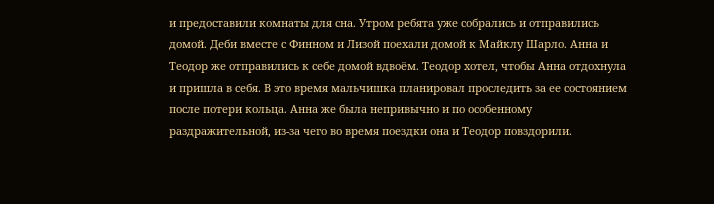и предоставили комнаты для сна. Утром ребята уже собрались и отправились домой. Деби вместе с Финном и Лизой поехали домой к Майклу Шарло. Анна и Теодор же отправились к себе домой вдвоём. Теодор хотел, чтобы Анна отдохнула и пришла в себя. В это время мальчишка планировал проследить за ее состоянием после потери кольца. Анна же была непривычно и по особенному раздражительной, из-за чего во время поездки она и Теодор повздорили.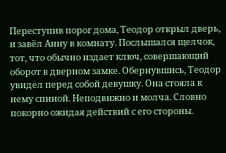Переступив порог дома, Теодор открыл дверь, и завёл Анну в комнату. Послышался щелчок, тот, что обычно издает ключ, совершающий оборот в дверном замке. Обернувшись, Теодор увидел перед собой девушку. Она стояла к нему спиной. Неподвижно и молча. Словно покорно ожидая действий с его стороны.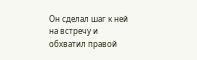Он сделал шаг к ней на встречу и обхватил правой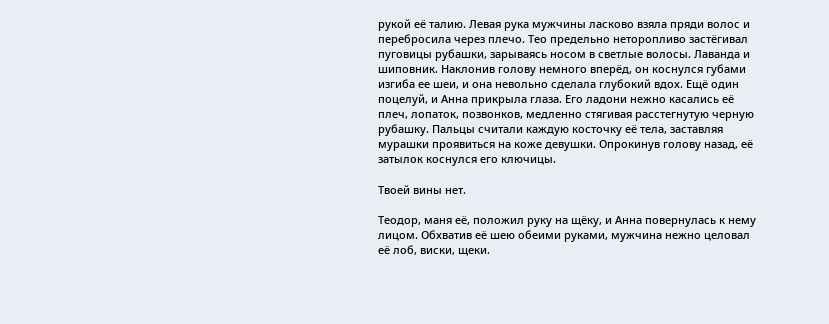рукой её талию. Левая рука мужчины ласково взяла пряди волос и перебросила через плечо. Тео предельно неторопливо застёгивал пуговицы рубашки, зарываясь носом в светлые волосы. Лаванда и шиповник. Наклонив голову немного вперёд, он коснулся губами изгиба ее шеи, и она невольно сделала глубокий вдох. Ещё один поцелуй, и Анна прикрыла глаза. Его ладони нежно касались её плеч, лопаток, позвонков, медленно стягивая расстегнутую черную рубашку. Пальцы считали каждую косточку её тела, заставляя мурашки проявиться на коже девушки. Опрокинув голову назад, её затылок коснулся его ключицы.

Твоей вины нет.

Теодор, маня её, положил руку на щёку, и Анна повернулась к нему лицом. Обхватив её шею обеими руками, мужчина нежно целовал её лоб, виски, щеки.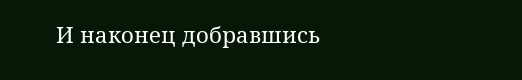И наконец добравшись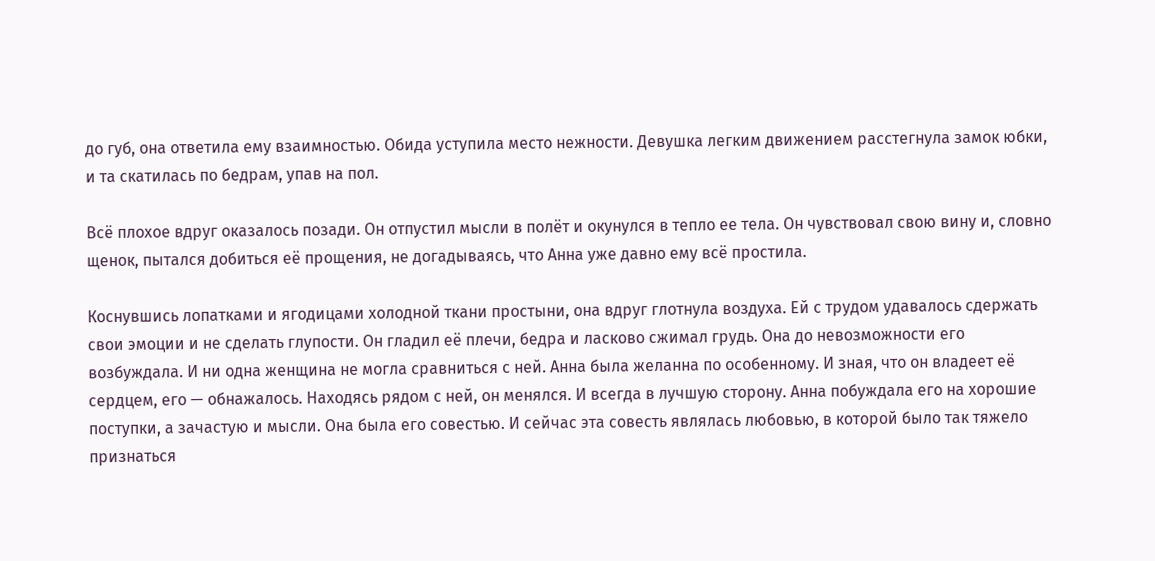до губ, она ответила ему взаимностью. Обида уступила место нежности. Девушка легким движением расстегнула замок юбки, и та скатилась по бедрам, упав на пол.

Всё плохое вдруг оказалось позади. Он отпустил мысли в полёт и окунулся в тепло ее тела. Он чувствовал свою вину и, словно щенок, пытался добиться её прощения, не догадываясь, что Анна уже давно ему всё простила.

Коснувшись лопатками и ягодицами холодной ткани простыни, она вдруг глотнула воздуха. Ей с трудом удавалось сдержать свои эмоции и не сделать глупости. Он гладил её плечи, бедра и ласково сжимал грудь. Она до невозможности его возбуждала. И ни одна женщина не могла сравниться с ней. Анна была желанна по особенному. И зная, что он владеет её сердцем, его — обнажалось. Находясь рядом с ней, он менялся. И всегда в лучшую сторону. Анна побуждала его на хорошие поступки, а зачастую и мысли. Она была его совестью. И сейчас эта совесть являлась любовью, в которой было так тяжело признаться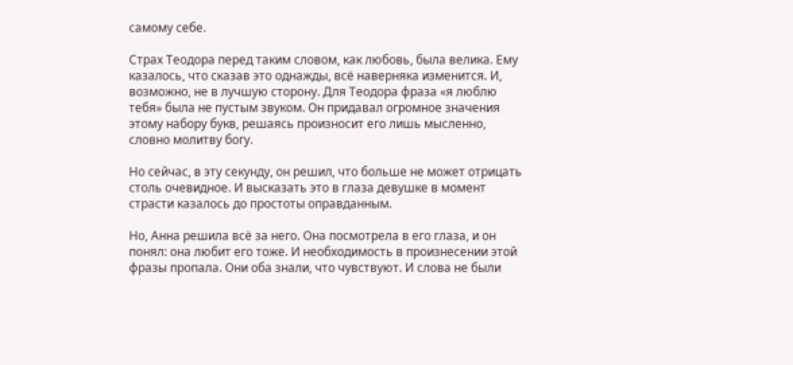самому себе.

Страх Теодора перед таким словом, как любовь, была велика. Ему казалось, что сказав это однажды, всё наверняка изменится. И, возможно, не в лучшую сторону. Для Теодора фраза «я люблю тебя» была не пустым звуком. Он придавал огромное значения этому набору букв, решаясь произносит его лишь мысленно, словно молитву богу.

Но сейчас, в эту секунду, он решил, что больше не может отрицать столь очевидное. И высказать это в глаза девушке в момент страсти казалось до простоты оправданным.

Но, Анна решила всё за него. Она посмотрела в его глаза, и он понял: она любит его тоже. И необходимость в произнесении этой фразы пропала. Они оба знали, что чувствуют. И слова не были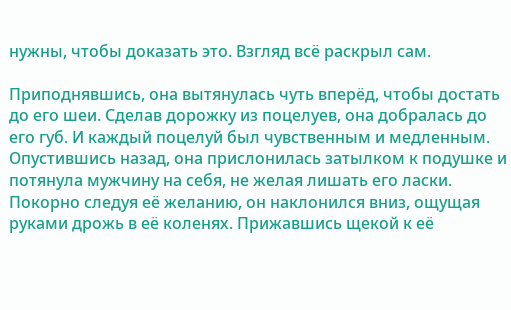нужны, чтобы доказать это. Взгляд всё раскрыл сам.

Приподнявшись, она вытянулась чуть вперёд, чтобы достать до его шеи. Сделав дорожку из поцелуев, она добралась до его губ. И каждый поцелуй был чувственным и медленным. Опустившись назад, она прислонилась затылком к подушке и потянула мужчину на себя, не желая лишать его ласки. Покорно следуя её желанию, он наклонился вниз, ощущая руками дрожь в её коленях. Прижавшись щекой к её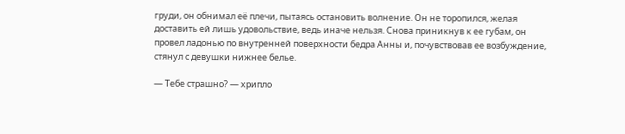груди, он обнимал её плечи, пытаясь остановить волнение. Он не торопился, желая доставить ей лишь удовольствие, ведь иначе нельзя. Снова приникнув к ее губам, он провел ладонью по внутренней поверхности бедра Анны и, почувствовав ее возбуждение, стянул с девушки нижнее белье.

— Тебе страшно? — хрипло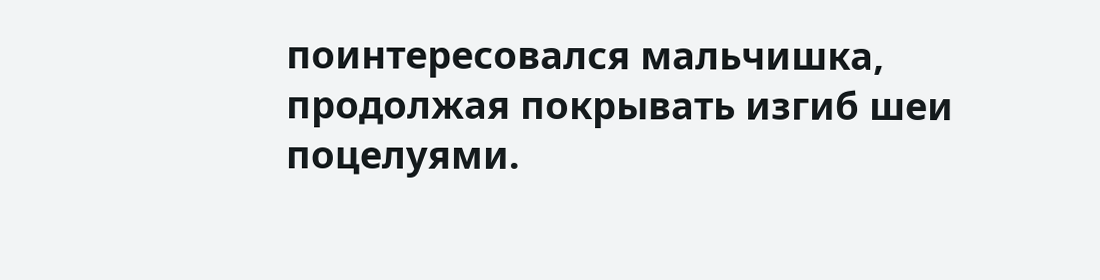поинтересовался мальчишка, продолжая покрывать изгиб шеи поцелуями.